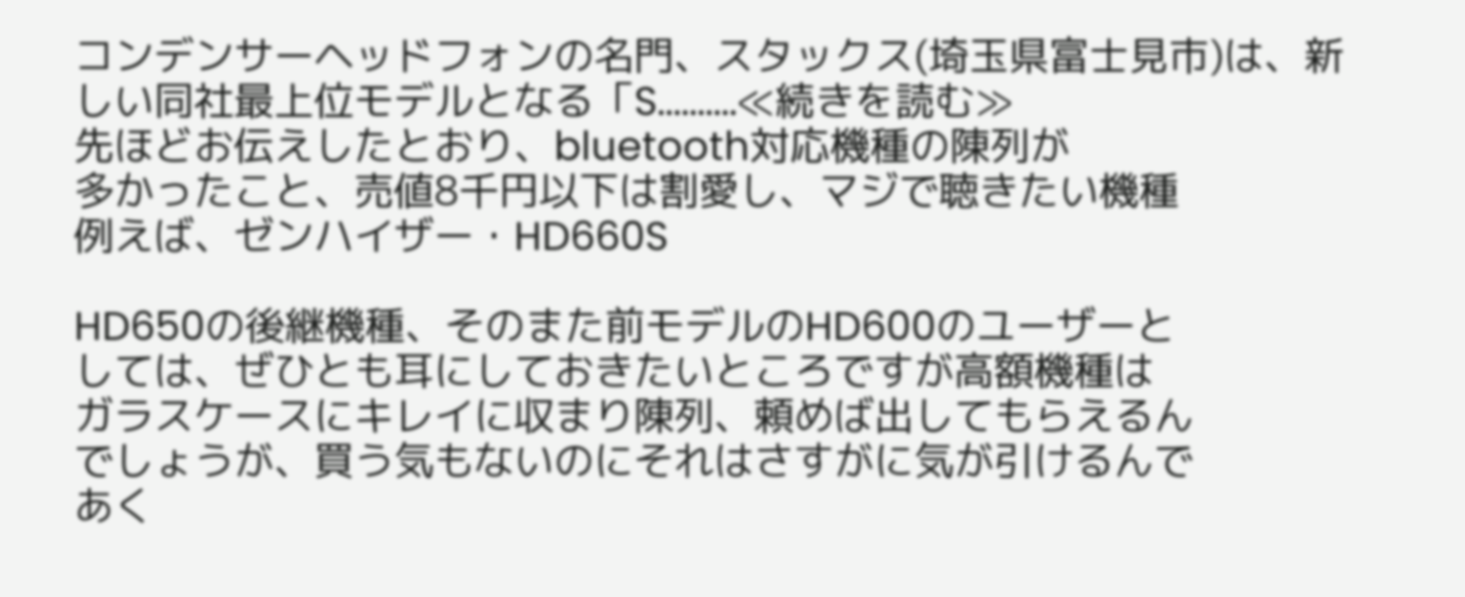コンデンサーヘッドフォンの名門、スタックス(埼玉県富士見市)は、新しい同社最上位モデルとなる「S..........≪続きを読む≫
先ほどお伝えしたとおり、bluetooth対応機種の陳列が
多かったこと、売値8千円以下は割愛し、マジで聴きたい機種
例えば、ゼンハイザー・HD660S

HD650の後継機種、そのまた前モデルのHD600のユーザーと
しては、ぜひとも耳にしておきたいところですが高額機種は
ガラスケースにキレイに収まり陳列、頼めば出してもらえるん
でしょうが、買う気もないのにそれはさすがに気が引けるんで
あく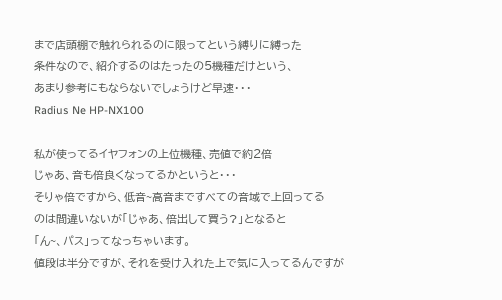まで店頭棚で触れられるのに限ってという縛りに縛った
条件なので、紹介するのはたったの5機種だけという、
あまり参考にもならないでしょうけど早速・・・
Radius Ne HP-NX100

私が使ってるイヤフォンの上位機種、売値で約2倍
じゃあ、音も倍良くなってるかというと・・・
そりゃ倍ですから、低音~高音まですべての音域で上回ってる
のは間違いないが「じゃあ、倍出して買う?」となると
「ん~、パス」ってなっちゃいます。
値段は半分ですが、それを受け入れた上で気に入ってるんですが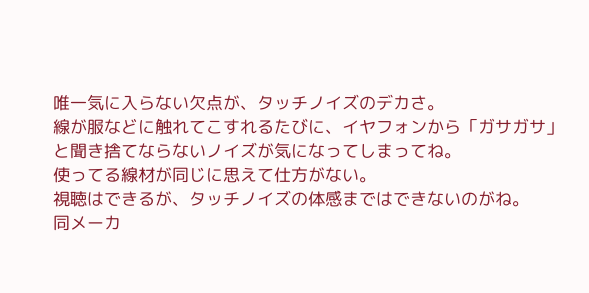唯一気に入らない欠点が、タッチノイズのデカさ。
線が服などに触れてこすれるたびに、イヤフォンから「ガサガサ」
と聞き捨てならないノイズが気になってしまってね。
使ってる線材が同じに思えて仕方がない。
視聴はできるが、タッチノイズの体感まではできないのがね。
同メーカ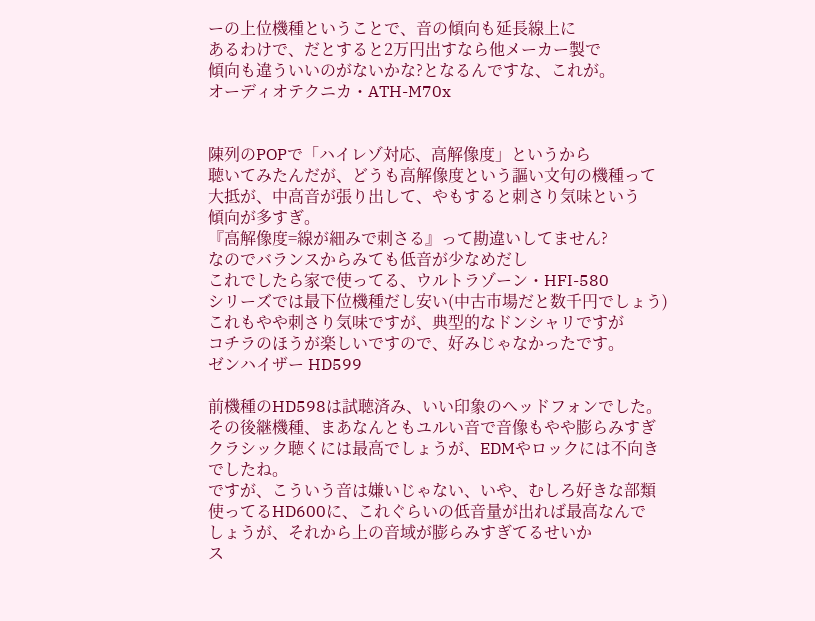ーの上位機種ということで、音の傾向も延長線上に
あるわけで、だとすると2万円出すなら他メーカー製で
傾向も違ういいのがないかな?となるんですな、これが。
オーディオテクニカ・ATH-M70x


陳列のPOPで「ハイレゾ対応、高解像度」というから
聴いてみたんだが、どうも高解像度という謳い文句の機種って
大抵が、中高音が張り出して、やもすると刺さり気味という
傾向が多すぎ。
『高解像度=線が細みで刺さる』って勘違いしてません?
なのでバランスからみても低音が少なめだし
これでしたら家で使ってる、ウルトラゾーン・HFI-580
シリーズでは最下位機種だし安い(中古市場だと数千円でしょう)
これもやや刺さり気味ですが、典型的なドンシャリですが
コチラのほうが楽しいですので、好みじゃなかったです。
ゼンハイザー HD599

前機種のHD598は試聴済み、いい印象のヘッドフォンでした。
その後継機種、まあなんともユルい音で音像もやや膨らみすぎ
クラシック聴くには最高でしょうが、EDMやロックには不向き
でしたね。
ですが、こういう音は嫌いじゃない、いや、むしろ好きな部類
使ってるHD600に、これぐらいの低音量が出れば最高なんで
しょうが、それから上の音域が膨らみすぎてるせいか
ス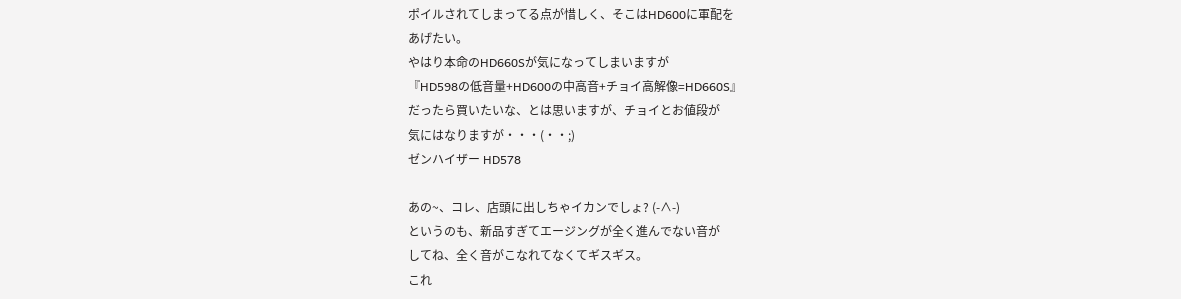ポイルされてしまってる点が惜しく、そこはHD600に軍配を
あげたい。
やはり本命のHD660Sが気になってしまいますが
『HD598の低音量+HD600の中高音+チョイ高解像=HD660S』
だったら買いたいな、とは思いますが、チョイとお値段が
気にはなりますが・・・(・・;)
ゼンハイザー HD578

あの~、コレ、店頭に出しちゃイカンでしょ? (-∧-)
というのも、新品すぎてエージングが全く進んでない音が
してね、全く音がこなれてなくてギスギス。
これ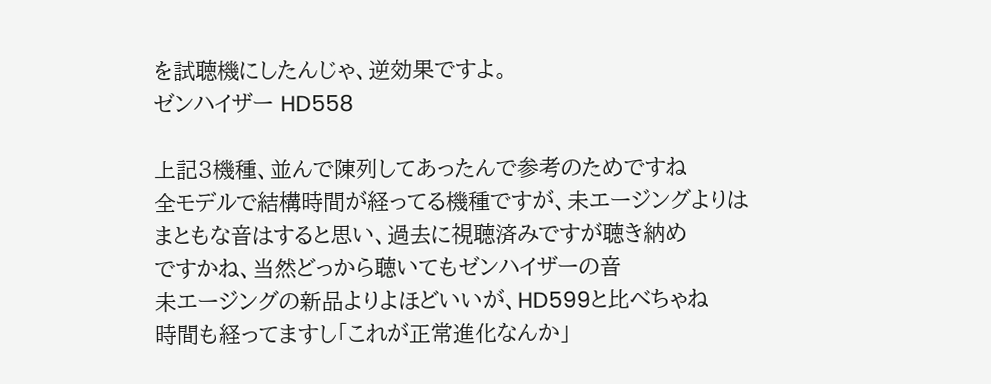を試聴機にしたんじゃ、逆効果ですよ。
ゼンハイザー HD558

上記3機種、並んで陳列してあったんで参考のためですね
全モデルで結構時間が経ってる機種ですが、未エージングよりは
まともな音はすると思い、過去に視聴済みですが聴き納め
ですかね、当然どっから聴いてもゼンハイザーの音
未エージングの新品よりよほどいいが、HD599と比べちゃね
時間も経ってますし「これが正常進化なんか」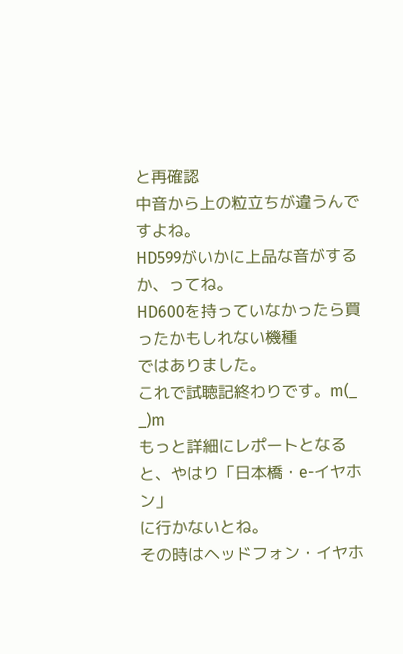と再確認
中音から上の粒立ちが違うんですよね。
HD599がいかに上品な音がするか、ってね。
HD600を持っていなかったら買ったかもしれない機種
ではありました。
これで試聴記終わりです。m(_ _)m
もっと詳細にレポートとなると、やはり「日本橋・e-イヤホン」
に行かないとね。
その時はヘッドフォン・イヤホ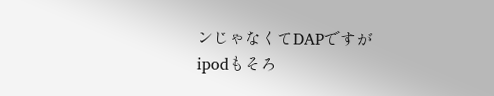ンじゃなくてDAPですが
ipodもそろ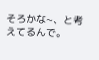そろかな~、と考えてるんで。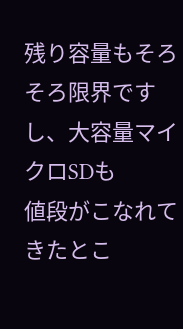残り容量もそろそろ限界ですし、大容量マイクロSDも
値段がこなれてきたとこ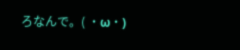ろなんで。( ・ω・)